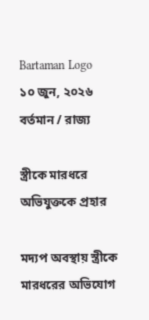Bartaman Logo
১০ জুন, ২০২৬
বর্তমান / রাজ্য

স্ত্রীকে মারধরে অভিযুক্তকে প্রহার

মদ্যপ অবস্থায় স্ত্রীকে মারধরের অভিযোগ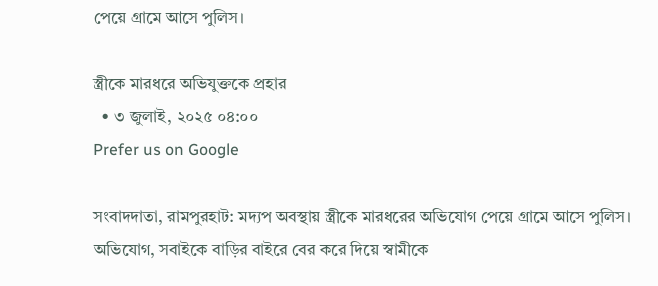পেয়ে গ্রামে আসে পুলিস।

স্ত্রীকে মারধরে অভিযুক্তকে প্রহার
  • ৩ জুলাই, ২০২৫ ০৪:০০
Prefer us on Google

সংবাদদাতা, রামপুরহাট: মদ্যপ অবস্থায় স্ত্রীকে মারধরের অভিযোগ পেয়ে গ্রামে আসে পুলিস। অভিযোগ, সবাইকে বাড়ির বাইরে বের করে দিয়ে স্বামীকে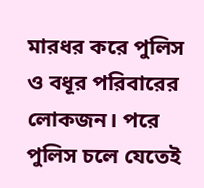মারধর করে পুলিস ও বধূর পরিবারের লোকজন। পরে পুলিস চলে যেতেই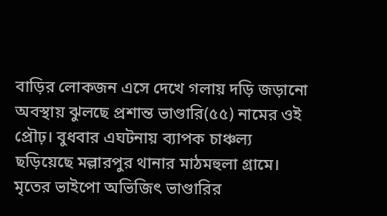বাড়ির লোকজন এসে দেখে গলায় দড়ি জড়ানো অবস্থায় ঝুলছে প্রশান্ত ভাণ্ডারি(৫৫) নামের ওই প্রৌঢ়। বুধবার এঘটনায় ব্যাপক চাঞ্চল্য ছড়িয়েছে মল্লারপুর থানার মাঠমহুলা গ্রামে। মৃতের ভাইপো অভিজিৎ ভাণ্ডারির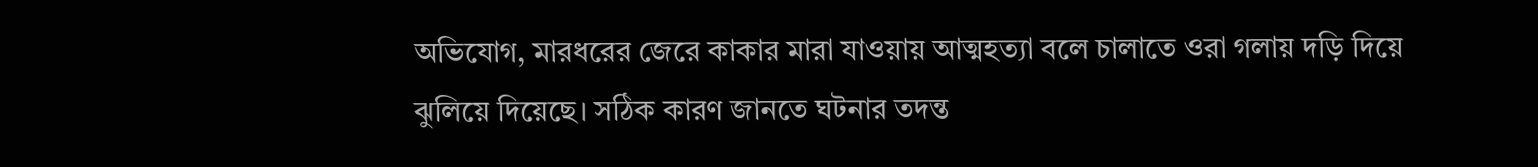অভিযোগ, মারধরের জেরে কাকার মারা যাওয়ায় আত্মহত্যা বলে চালাতে ওরা গলায় দড়ি দিয়ে ঝুলিয়ে দিয়েছে। সঠিক কারণ জানতে ঘটনার তদন্ত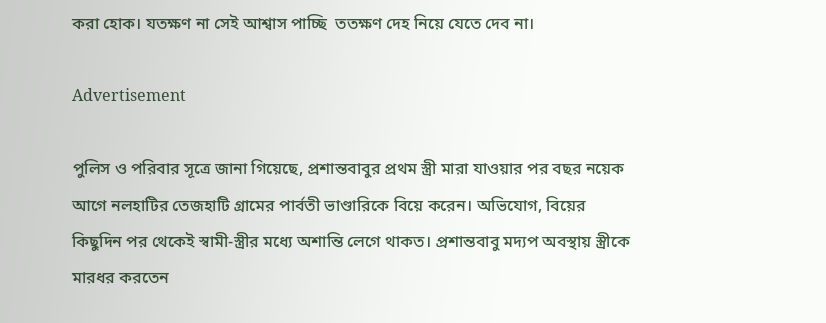করা হোক। যতক্ষণ না সেই আশ্বাস পাচ্ছি  ততক্ষণ দেহ নিয়ে যেতে দেব না।

Advertisement

পুলিস ও পরিবার সূত্রে জানা গিয়েছে, প্রশান্তবাবুর প্রথম স্ত্রী মারা যাওয়ার পর বছর নয়েক আগে নলহাটির তেজহাটি গ্রামের পার্বতী ভাণ্ডারিকে বিয়ে করেন। অভিযোগ, বিয়ের কিছুদিন পর থেকেই স্বামী-স্ত্রীর মধ্যে অশান্তি লেগে থাকত। প্রশান্তবাবু মদ্যপ অবস্থায় স্ত্রীকে মারধর করতেন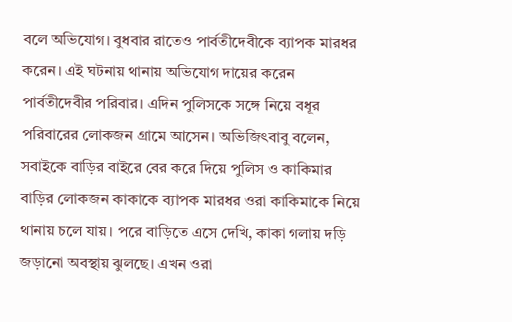বলে অভিযোগ। বুধবার রাতেও পার্বতীদেবীকে ব্যাপক মারধর করেন। এই ঘটনায় থানায় অভিযোগ দায়ের করেন পার্বতীদেবীর পরিবার। এদিন পুলিসকে সঙ্গে নিয়ে বধূর পরিবারের লোকজন গ্রামে আসেন। অভিজিৎবাবু বলেন, সবাইকে বাড়ির বাইরে বের করে দিয়ে পুলিস ও কাকিমার বাড়ির লোকজন কাকাকে ব্যাপক মারধর ওরা কাকিমাকে নিয়ে থানায় চলে যায়। পরে বাড়িতে এসে দেখি, কাকা গলায় দড়ি জড়ানো অবস্থায় ঝুলছে। এখন ওরা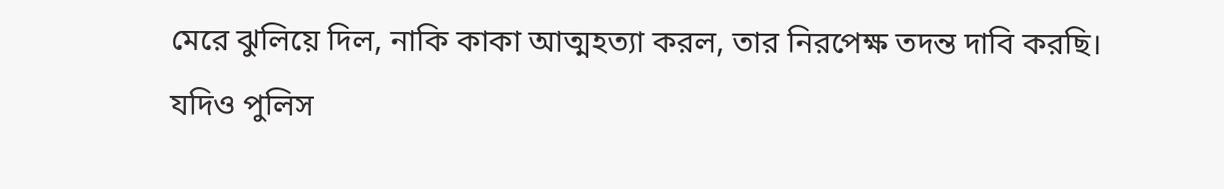মেরে ঝুলিয়ে দিল, নাকি কাকা আত্মহত্যা করল, তার নিরপেক্ষ তদন্ত দাবি করছি।
যদিও পুলিস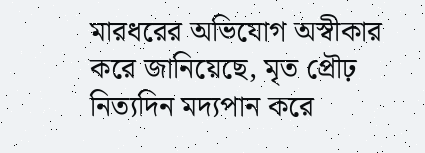মারধরের অভিযোগ অস্বীকার করে জানিয়েছে, মৃত প্রৌঢ় নিত্যদিন মদ্যপান করে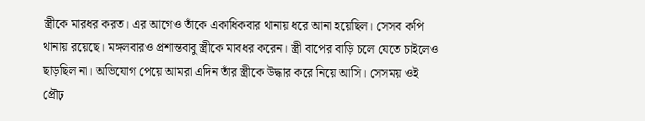স্ত্রীকে মারধর করত। এর আগেও তাঁকে একাধিকবার থানায় ধরে আনা হয়েছিল। সেসব কপি থানায় রয়েছে। মঙ্গলবারও প্রশান্তবাবু স্ত্রীকে মাবধর করেন। স্ত্রী বাপের বাড়ি চলে যেতে চাইলেও ছাড়ছিল না। অভিযোগ পেয়ে আমরা এদিন তাঁর স্ত্রীকে উদ্ধার করে নিয়ে আসি। সেসময় ওই প্রৌঢ়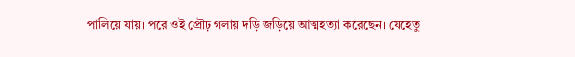পালিয়ে যায়। পরে ওই প্রৌঢ় গলায় দড়ি জড়িয়ে আত্মহত্যা করেছেন। যেহেতু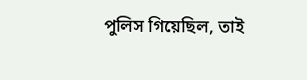পুলিস গিয়েছিল, তাই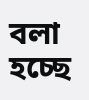বলা হচ্ছে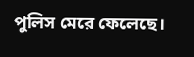পুলিস মেরে ফেলেছে।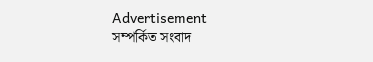Advertisement
সম্পর্কিত সংবাদ